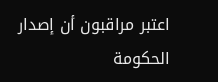اعتبر مراقبون أن إصدار الحكومة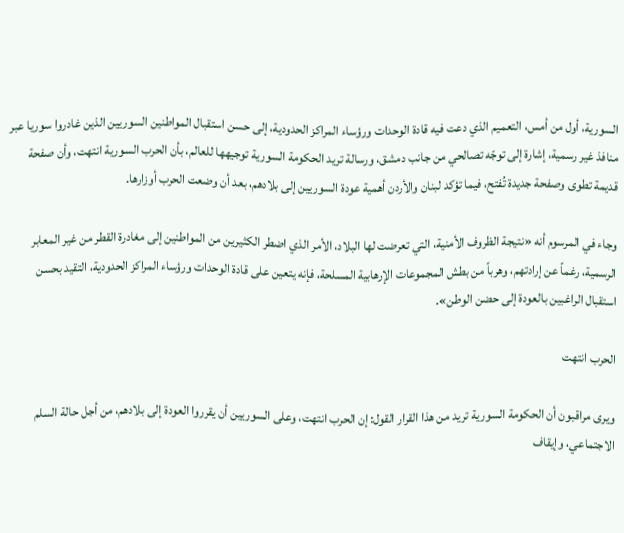السورية، أول من أمس، التعميم الذي دعت فيه قادة الوحدات ورؤساء المراكز الحدودية، إلى حسن استقبال المواطنين السوريين الذين غادروا سوريا عبر منافذ غير رسمية، إشارة إلى توجّه تصالحي من جانب دمشق، ورسالة تريد الحكومة السورية توجيهها للعالم، بأن الحرب السورية انتهت، وأن صفحة قديمة تطوى وصفحة جديدة تُفتح، فيما تؤكد لبنان والأردن أهمية عودة السوريين إلى بلادهم، بعد أن وضعت الحرب أوزارها.

وجاء في المرسوم أنه «نتيجة الظروف الأمنية، التي تعرضت لها البلاد، الأمر الذي اضطر الكثيرين من المواطنين إلى مغادرة القطر من غير المعابر الرسمية، رغماً عن إرادتهم، وهرباً من بطش المجموعات الإرهابية المسلحة، فإنه يتعين على قادة الوحدات ورؤساء المراكز الحدودية، التقيد بحسن استقبال الراغبين بالعودة إلى حضن الوطن».

الحرب انتهت

ويرى مراقبون أن الحكومة السورية تريد من هذا القرار القول: إن الحرب انتهت، وعلى السوريين أن يقرروا العودة إلى بلادهم، من أجل حالة السلم الاجتماعي، وإيقاف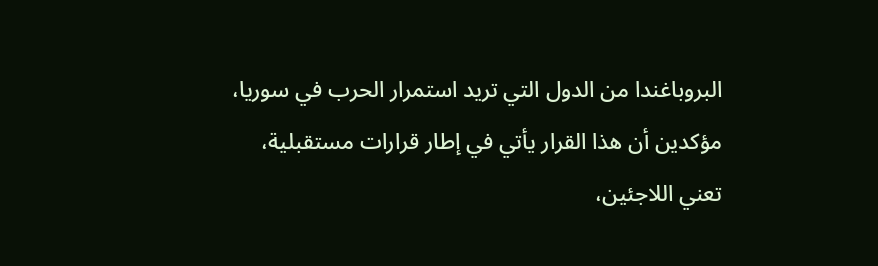البروباغندا من الدول التي تريد استمرار الحرب في سوريا، مؤكدين أن هذا القرار يأتي في إطار قرارات مستقبلية، تعني اللاجئين،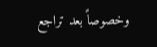وخصوصاً بعد تراجع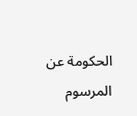الحكومة عن المرسوم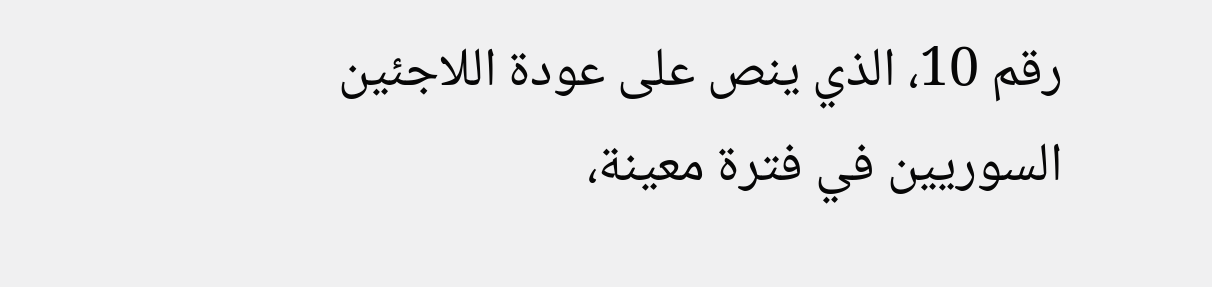رقم 10، الذي ينص على عودة اللاجئين السوريين في فترة معينة،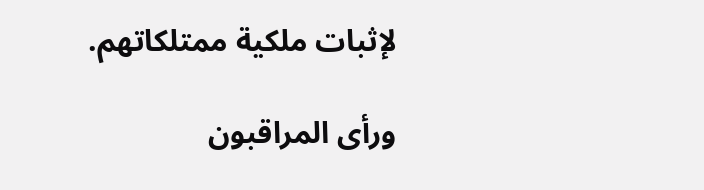لإثبات ملكية ممتلكاتهم.

ورأى المراقبون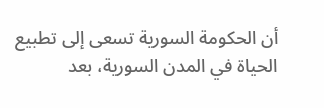أن الحكومة السورية تسعى إلى تطبيع الحياة في المدن السورية، بعد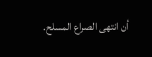أن انتهى الصراع المسلح.